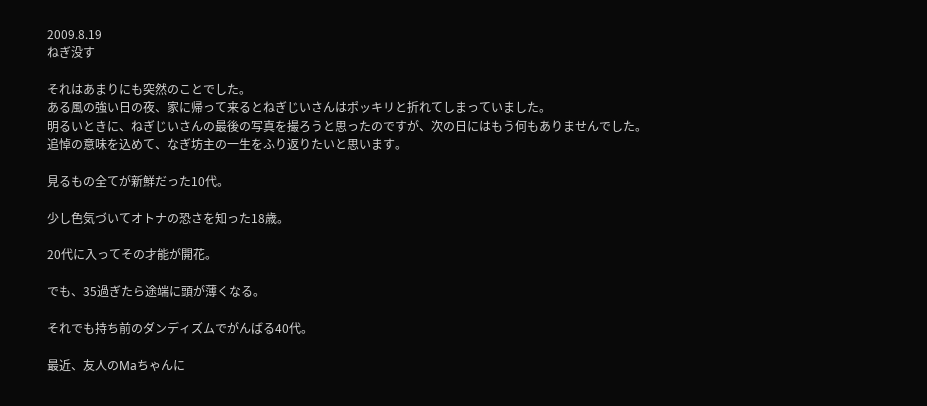2009.8.19
ねぎ没す

それはあまりにも突然のことでした。
ある風の強い日の夜、家に帰って来るとねぎじいさんはポッキリと折れてしまっていました。
明るいときに、ねぎじいさんの最後の写真を撮ろうと思ったのですが、次の日にはもう何もありませんでした。
追悼の意味を込めて、なぎ坊主の一生をふり返りたいと思います。

見るもの全てが新鮮だった10代。

少し色気づいてオトナの恐さを知った18歳。

20代に入ってその才能が開花。

でも、35過ぎたら途端に頭が薄くなる。

それでも持ち前のダンディズムでがんばる40代。

最近、友人のMaちゃんに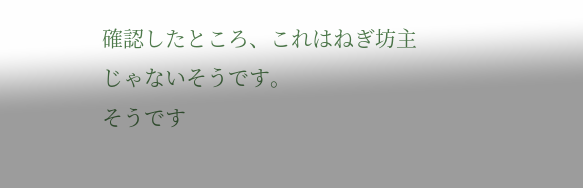確認したところ、これはねぎ坊主じゃないそうです。
そうです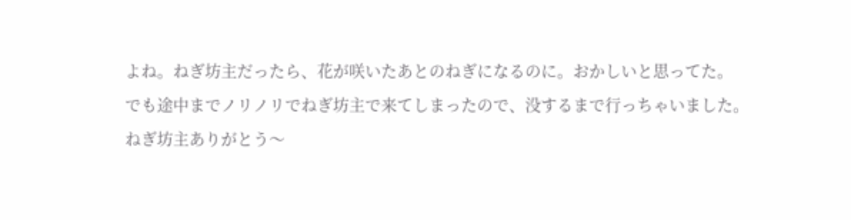よね。ねぎ坊主だったら、花が咲いたあとのねぎになるのに。おかしいと思ってた。
でも途中までノリノリでねぎ坊主で来てしまったので、没するまで行っちゃいました。
ねぎ坊主ありがとう〜